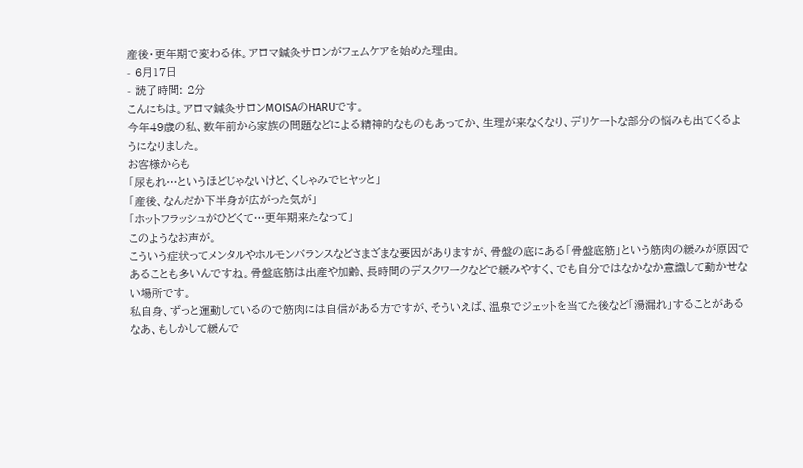産後・更年期で変わる体。アロマ鍼灸サロンがフェムケアを始めた理由。
- 6月17日
- 読了時間: 2分
こんにちは。アロマ鍼灸サロンMOISAのHARUです。
今年49歳の私、数年前から家族の問題などによる精神的なものもあってか、生理が来なくなり、デリケートな部分の悩みも出てくるようになりました。
お客様からも
「尿もれ…というほどじゃないけど、くしゃみでヒヤッと」
「産後、なんだか下半身が広がった気が」
「ホットフラッシュがひどくて…更年期来たなって」
このようなお声が。
こういう症状ってメンタルやホルモンバランスなどさまざまな要因がありますが、骨盤の底にある「骨盤底筋」という筋肉の緩みが原因であることも多いんですね。骨盤底筋は出産や加齢、長時間のデスクワークなどで緩みやすく、でも自分ではなかなか意識して動かせない場所です。
私自身、ずっと運動しているので筋肉には自信がある方ですが、そういえば、温泉でジェットを当てた後など「湯漏れ」することがあるなあ、もしかして緩んで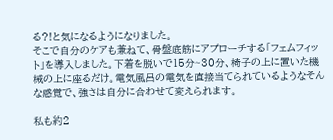る?!と気になるようになりました。
そこで自分のケアも兼ねて、骨盤底筋にアプローチする「フェムフィット」を導入しました。下着を脱いで15分~30分、椅子の上に置いた機械の上に座るだけ。電気風呂の電気を直接当てられているようなそんな感覚で、強さは自分に合わせて変えられます。

私も約2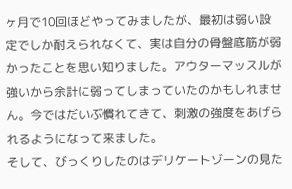ヶ月で10回ほどやってみましたが、最初は弱い設定でしか耐えられなくて、実は自分の骨盤底筋が弱かったことを思い知りました。アウターマッスルが強いから余計に弱ってしまっていたのかもしれません。今ではだいぶ慣れてきて、刺激の強度をあげられるようになって来ました。
そして、びっくりしたのはデリケートゾーンの見た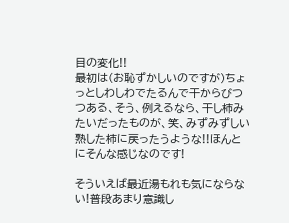目の変化!!
最初は(お恥ずかしいのですが)ちょっとしわしわでたるんで干からびつつある、そう、例えるなら、干し柿みたいだったものが、笑、みずみずしい熟した柿に戻ったうような!!ほんとにそんな感じなのです!

そういえば最近湯もれも気にならない!普段あまり意識し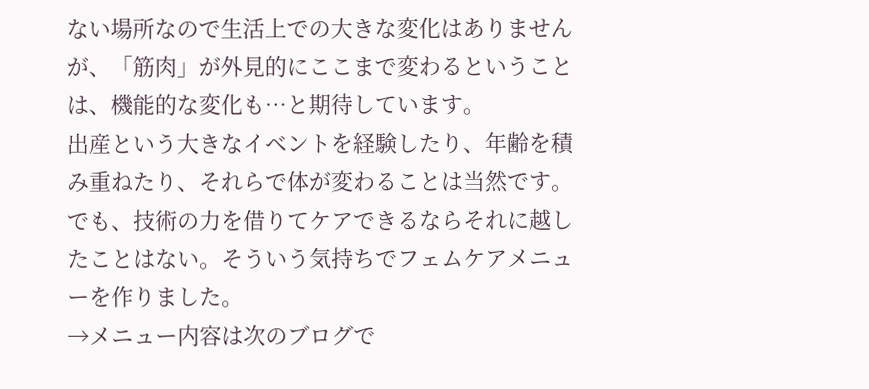ない場所なので生活上での大きな変化はありませんが、「筋肉」が外見的にここまで変わるということは、機能的な変化も…と期待しています。
出産という大きなイベントを経験したり、年齢を積み重ねたり、それらで体が変わることは当然です。でも、技術の力を借りてケアできるならそれに越したことはない。そういう気持ちでフェムケアメニューを作りました。
→メニュー内容は次のブログで